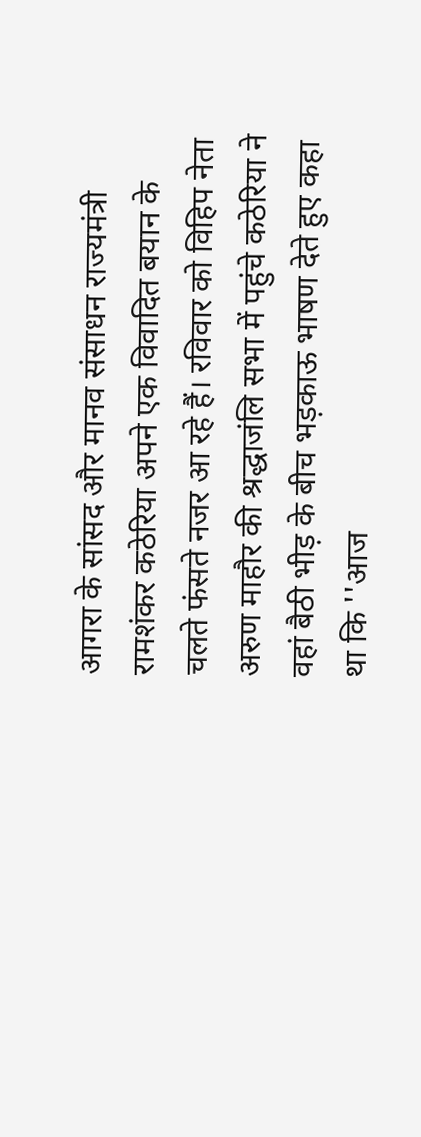आगरा के सांसद और मानव संसाधन राज्यमंत्री रामशंकर कठेरिया अपने एक विवादित बयान के चलते फंसते नजर आ रहे हैं। रविवार को विहिप नेता अरुण माहौर की श्रद्धाजंलि सभा में पहुंचे कठेरिया ने वहां बैठी भीड़ के बीच भड़काऊ भाषण देते हुए कहा था कि ''आज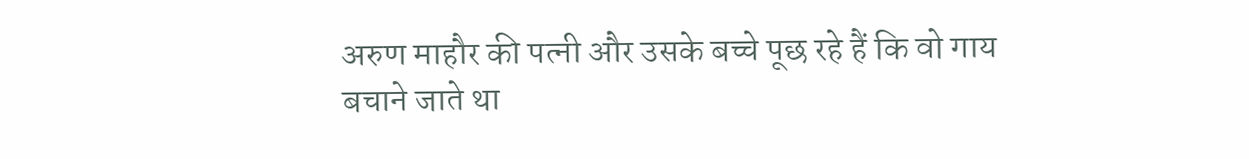अरुण माहौर की पत्नी और उसके बच्चे पूछ रहे हैं कि वो गाय बचाने जाते था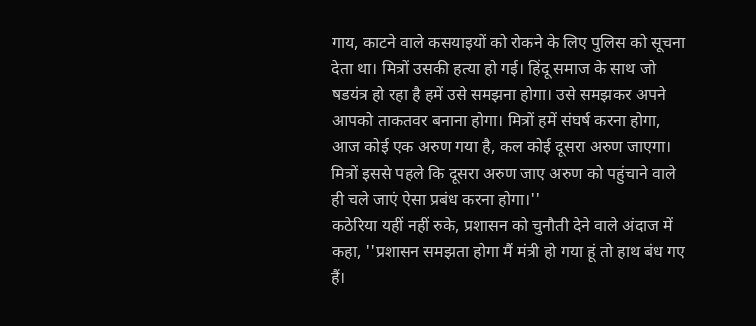गाय, काटने वाले कसयाइयों को रोकने के लिए पुलिस को सूचना देता था। मित्रों उसकी हत्या हो गई। हिंदू समाज के साथ जो षडयंत्र हो रहा है हमें उसे समझना होगा। उसे समझकर अपने आपको ताकतवर बनाना होगा। मित्रों हमें संघर्ष करना होगा, आज कोई एक अरुण गया है, कल कोई दूसरा अरुण जाएगा। मित्रों इससे पहले कि दूसरा अरुण जाए अरुण को पहुंचाने वाले ही चले जाएं ऐसा प्रबंध करना होगा।''
कठेरिया यहीं नहीं रुके, प्रशासन को चुनौती देने वाले अंदाज में कहा, ''प्रशासन समझता होगा मैं मंत्री हो गया हूं तो हाथ बंध गए हैं।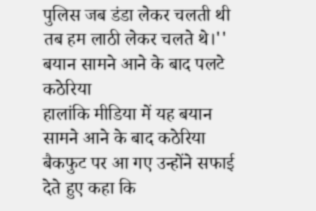पुलिस जब डंडा लेकर चलती थी तब हम लाठी लेकर चलते थे।''
बयान सामने आने के बाद पलटे कठेरिया
हालांकि मीडिया में यह बयान सामने आने के बाद कठेरिया बैकफुट पर आ गए उन्होंने सफाई देते हुए कहा कि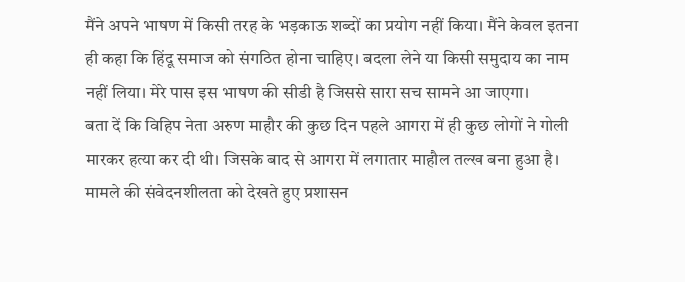मैंने अपने भाषण में किसी तरह के भड़काऊ शब्दों का प्रयोग नहीं किया। मैंने केवल इतना ही कहा कि हिंदू समाज को संगठित होना चाहिए। बदला लेने या किसी समुदाय का नाम नहीं लिया। मेरे पास इस भाषण की सीडी है जिससे सारा सच सामने आ जाएगा।
बता दें कि विहिप नेता अरुण माहौर की कुछ दिन पहले आगरा में ही कुछ लोगों ने गोली मारकर हत्या कर दी थी। जिसके बाद से आगरा में लगातार माहौल तल्ख बना हुआ है। मामले की संवेदनशीलता को देखते हुए प्रशासन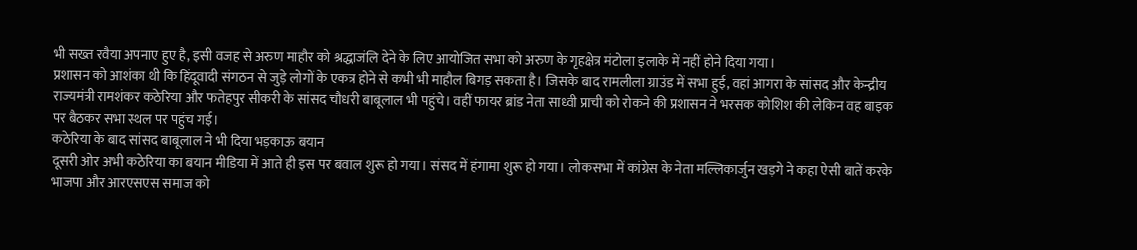भी सख्त रवैया अपनाए हुए है, इसी वजह से अरुण माहौर को श्रद्धाजंलि देने के लिए आयोजित सभा को अरुण के गृहक्षेत्र मंटोला इलाके में नहीं होने दिया गया।
प्रशासन को आशंका थी कि हिंदूवादी संगठन से जुड़े लोगों के एकत्र होने से कभी भी माहौल बिगड़ सकता है। जिसके बाद रामलीला ग्राउंड में सभा हुई, वहां आगरा के सांसद और केन्द्रीय राज्यमंत्री रामशंकर कठेरिया और फतेहपुर सीकरी के सांसद चौधरी बाबूलाल भी पहुंचे। वहीं फायर ब्रांड नेता साध्वी प्राची को रोकने की प्रशासन ने भरसक कोशिश की लेकिन वह बाइक पर बैठकर सभा स्थल पर पहुंच गई।
कठेरिया के बाद सांसद बाबूलाल ने भी दिया भड़काऊ बयान
दूसरी ओर अभी कठेरिया का बयान मीडिया में आते ही इस पर बवाल शुरू हो गया। संसद में हंगामा शुरू हो गया। लोकसभा में कांग्रेस के नेता मल्लिकार्जुन खड़गे ने कहा ऐसी बातें करके भाजपा और आरएसएस समाज को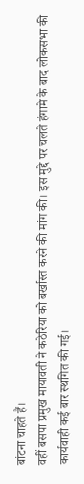बांटना चाहते हैं।
वहीं बसपा प्रमुख मायावती ने कठेरिया को बर्खास्त करने की मांग की। इस मुद्दे पर चलते हंगामे के बाद लोकसभा की कार्यवाही कई बार स्थगित की गई।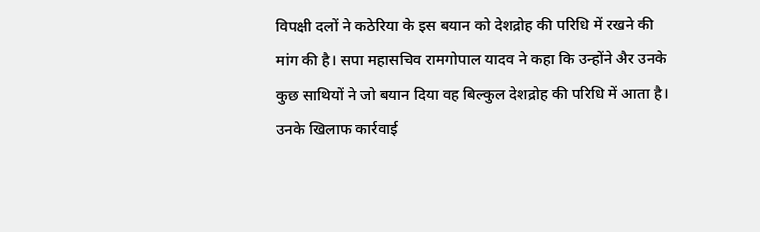विपक्षी दलों ने कठेरिया के इस बयान को देशद्रोह की परिधि में रखने की मांग की है। सपा महासचिव रामगोपाल यादव ने कहा कि उन्होंने अैर उनके कुछ साथियों ने जो बयान दिया वह बिल्कुल देशद्रोह की परिधि में आता है। उनके खिलाफ कार्रवाई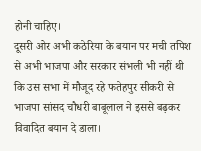होनी चाहिए।
दूसरी ओर अभी कठेरिया के बयान पर मची तपिश से अभी भाजपा और सरकार संभली भी नहीं थी कि उस सभा में मौजूद रहे फतेहपुर सीकरी से भाजपा सांसद चौधरी बाबूलाल ने इससे बढ़कर विवादित बयान दे डाला।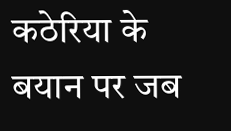कठेरिया के बयान पर जब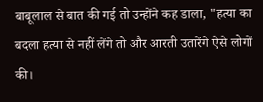बाबूलाल से बात की गई तो उन्होंने कह डाला, "हत्या का बदला हत्या से नहीं लेंगे तो और आरती उतारेंगे ऐसे लोगों की।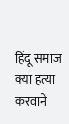हिंदू समाज क्या हत्या करवाने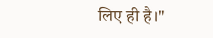लिए ही है।"